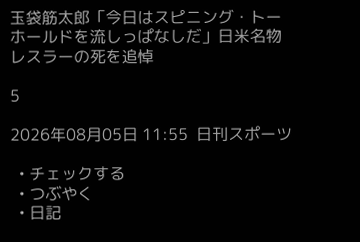玉袋筋太郎「今日はスピニング・トーホールドを流しっぱなしだ」日米名物レスラーの死を追悼

5

2026年08月05日 11:55  日刊スポーツ

  • チェックする
  • つぶやく
  • 日記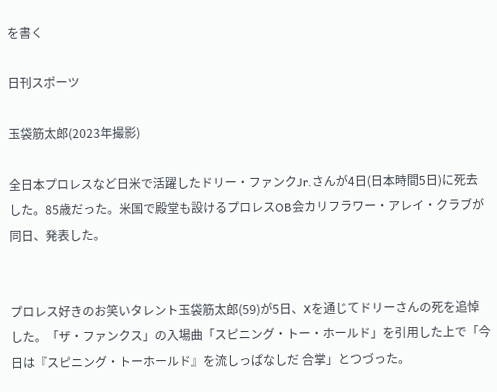を書く

日刊スポーツ

玉袋筋太郎(2023年撮影)

全日本プロレスなど日米で活躍したドリー・ファンクJr.さんが4日(日本時間5日)に死去した。85歳だった。米国で殿堂も設けるプロレスOB会カリフラワー・アレイ・クラブが同日、発表した。


プロレス好きのお笑いタレント玉袋筋太郎(59)が5日、Xを通じてドリーさんの死を追悼した。「ザ・ファンクス」の入場曲「スピニング・トー・ホールド」を引用した上で「今日は『スピニング・トーホールド』を流しっぱなしだ 合掌」とつづった。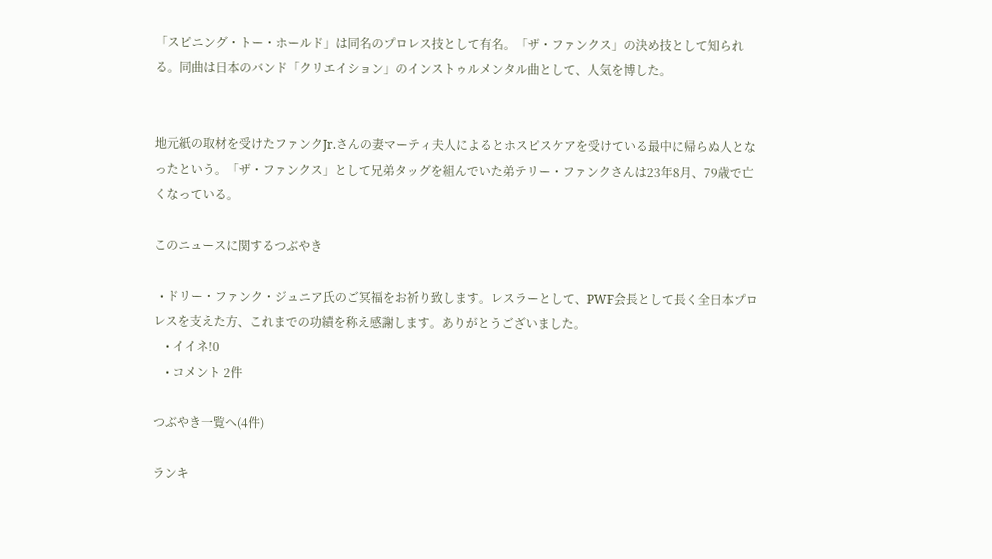「スピニング・トー・ホールド」は同名のプロレス技として有名。「ザ・ファンクス」の決め技として知られる。同曲は日本のバンド「クリエイション」のインストゥルメンタル曲として、人気を博した。


地元紙の取材を受けたファンクJr.さんの妻マーティ夫人によるとホスピスケアを受けている最中に帰らぬ人となったという。「ザ・ファンクス」として兄弟タッグを組んでいた弟テリー・ファンクさんは23年8月、79歳で亡くなっている。

このニュースに関するつぶやき

  • ドリー・ファンク・ジュニア氏のご冥福をお祈り致します。レスラーとして、PWF会長として長く全日本プロレスを支えた方、これまでの功績を称え感謝します。ありがとうございました。
    • イイネ!0
    • コメント 2件

つぶやき一覧へ(4件)

ランキ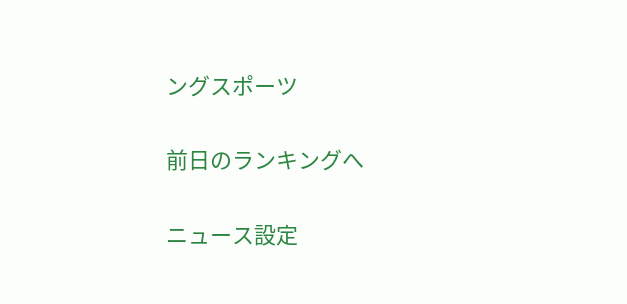ングスポーツ

前日のランキングへ

ニュース設定